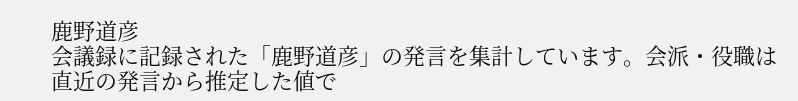鹿野道彦
会議録に記録された「鹿野道彦」の発言を集計しています。会派・役職は直近の発言から推定した値で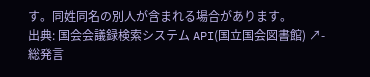す。同姓同名の別人が含まれる場合があります。
出典: 国会会議録検索システム API(国立国会図書館) ↗- 総発言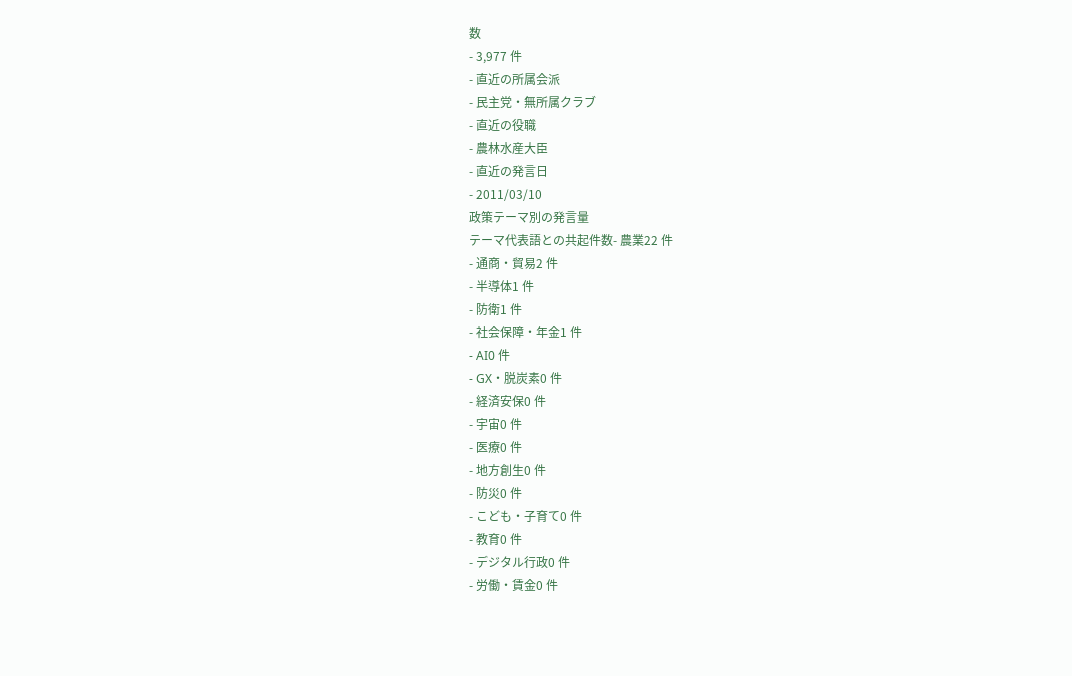数
- 3,977 件
- 直近の所属会派
- 民主党・無所属クラブ
- 直近の役職
- 農林水産大臣
- 直近の発言日
- 2011/03/10
政策テーマ別の発言量
テーマ代表語との共起件数- 農業22 件
- 通商・貿易2 件
- 半導体1 件
- 防衛1 件
- 社会保障・年金1 件
- AI0 件
- GX・脱炭素0 件
- 経済安保0 件
- 宇宙0 件
- 医療0 件
- 地方創生0 件
- 防災0 件
- こども・子育て0 件
- 教育0 件
- デジタル行政0 件
- 労働・賃金0 件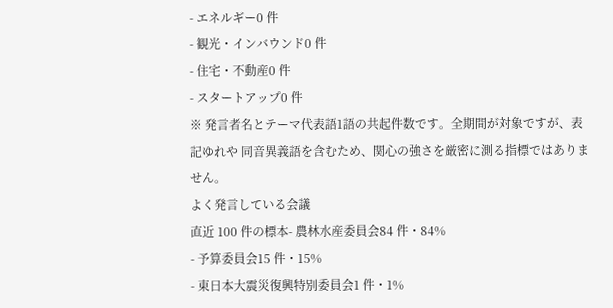- エネルギー0 件
- 観光・インバウンド0 件
- 住宅・不動産0 件
- スタートアップ0 件
※ 発言者名とテーマ代表語1語の共起件数です。全期間が対象ですが、表記ゆれや 同音異義語を含むため、関心の強さを厳密に測る指標ではありません。
よく発言している会議
直近 100 件の標本- 農林水産委員会84 件・84%
- 予算委員会15 件・15%
- 東日本大震災復興特別委員会1 件・1%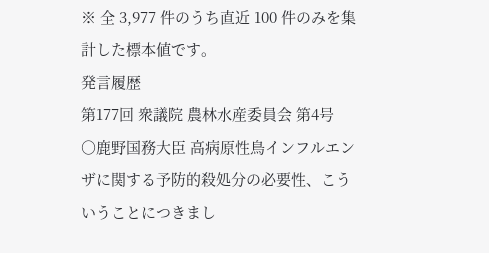※ 全 3,977 件のうち直近 100 件のみを集計した標本値です。
発言履歴
第177回 衆議院 農林水産委員会 第4号
○鹿野国務大臣 高病原性鳥インフルエンザに関する予防的殺処分の必要性、こういうことにつきまし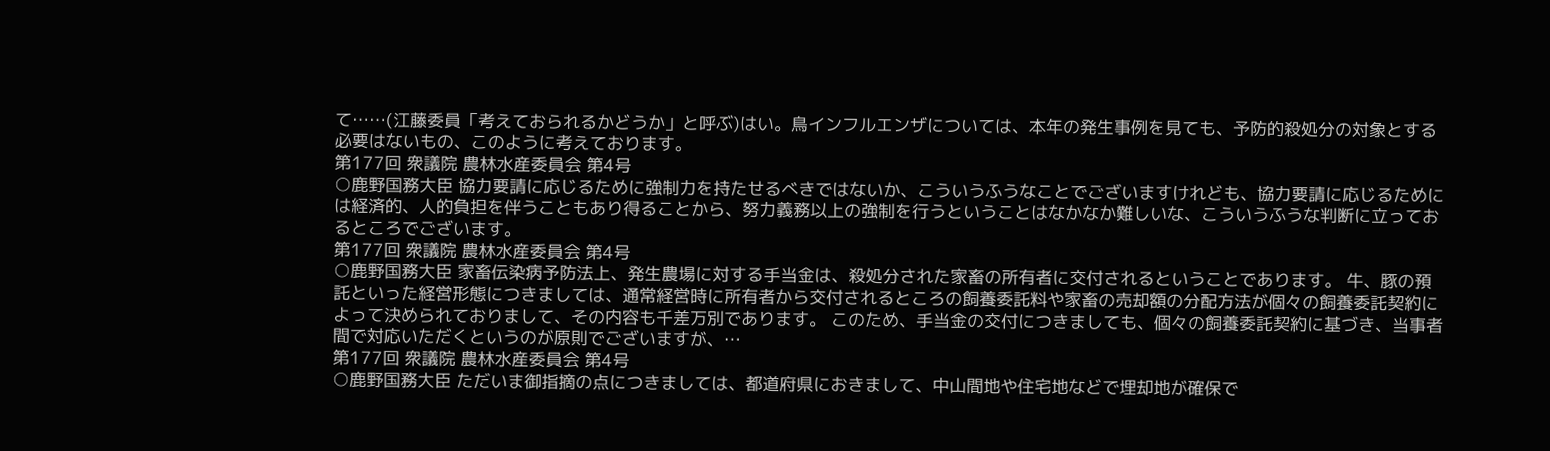て……(江藤委員「考えておられるかどうか」と呼ぶ)はい。鳥インフルエンザについては、本年の発生事例を見ても、予防的殺処分の対象とする必要はないもの、このように考えております。
第177回 衆議院 農林水産委員会 第4号
○鹿野国務大臣 協力要請に応じるために強制力を持たせるべきではないか、こういうふうなことでございますけれども、協力要請に応じるためには経済的、人的負担を伴うこともあり得ることから、努力義務以上の強制を行うということはなかなか難しいな、こういうふうな判断に立っておるところでございます。
第177回 衆議院 農林水産委員会 第4号
○鹿野国務大臣 家畜伝染病予防法上、発生農場に対する手当金は、殺処分された家畜の所有者に交付されるということであります。 牛、豚の預託といった経営形態につきましては、通常経営時に所有者から交付されるところの飼養委託料や家畜の売却額の分配方法が個々の飼養委託契約によって決められておりまして、その内容も千差万別であります。 このため、手当金の交付につきましても、個々の飼養委託契約に基づき、当事者間で対応いただくというのが原則でございますが、…
第177回 衆議院 農林水産委員会 第4号
○鹿野国務大臣 ただいま御指摘の点につきましては、都道府県におきまして、中山間地や住宅地などで埋却地が確保で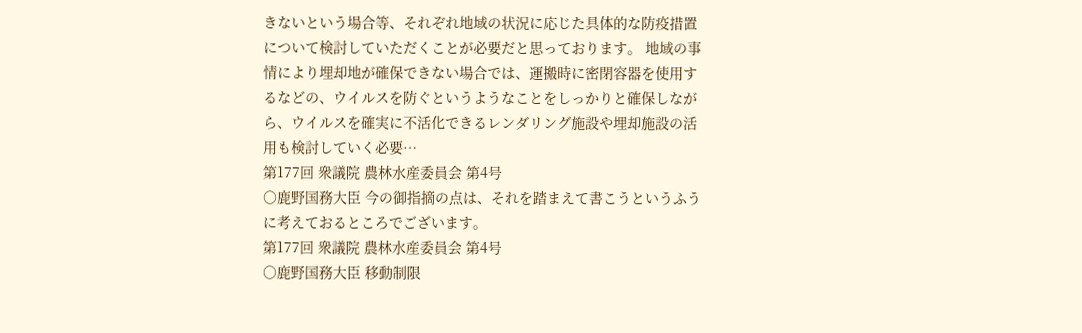きないという場合等、それぞれ地域の状況に応じた具体的な防疫措置について検討していただくことが必要だと思っております。 地域の事情により埋却地が確保できない場合では、運搬時に密閉容器を使用するなどの、ウイルスを防ぐというようなことをしっかりと確保しながら、ウイルスを確実に不活化できるレンダリング施設や埋却施設の活用も検討していく必要…
第177回 衆議院 農林水産委員会 第4号
○鹿野国務大臣 今の御指摘の点は、それを踏まえて書こうというふうに考えておるところでございます。
第177回 衆議院 農林水産委員会 第4号
○鹿野国務大臣 移動制限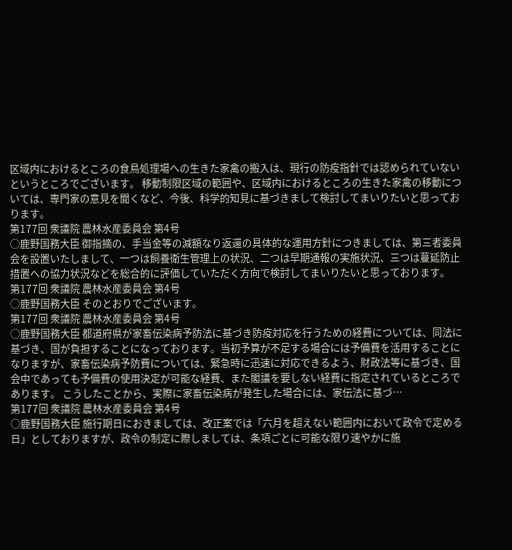区域内におけるところの食鳥処理場への生きた家禽の搬入は、現行の防疫指針では認められていないというところでございます。 移動制限区域の範囲や、区域内におけるところの生きた家禽の移動については、専門家の意見を聞くなど、今後、科学的知見に基づきまして検討してまいりたいと思っております。
第177回 衆議院 農林水産委員会 第4号
○鹿野国務大臣 御指摘の、手当金等の減額なり返還の具体的な運用方針につきましては、第三者委員会を設置いたしまして、一つは飼養衛生管理上の状況、二つは早期通報の実施状況、三つは蔓延防止措置への協力状況などを総合的に評価していただく方向で検討してまいりたいと思っております。
第177回 衆議院 農林水産委員会 第4号
○鹿野国務大臣 そのとおりでございます。
第177回 衆議院 農林水産委員会 第4号
○鹿野国務大臣 都道府県が家畜伝染病予防法に基づき防疫対応を行うための経費については、同法に基づき、国が負担することになっております。当初予算が不足する場合には予備費を活用することになりますが、家畜伝染病予防費については、緊急時に迅速に対応できるよう、財政法等に基づき、国会中であっても予備費の使用決定が可能な経費、また閣議を要しない経費に指定されているところであります。 こうしたことから、実際に家畜伝染病が発生した場合には、家伝法に基づ…
第177回 衆議院 農林水産委員会 第4号
○鹿野国務大臣 施行期日におきましては、改正案では「六月を超えない範囲内において政令で定める日」としておりますが、政令の制定に際しましては、条項ごとに可能な限り速やかに施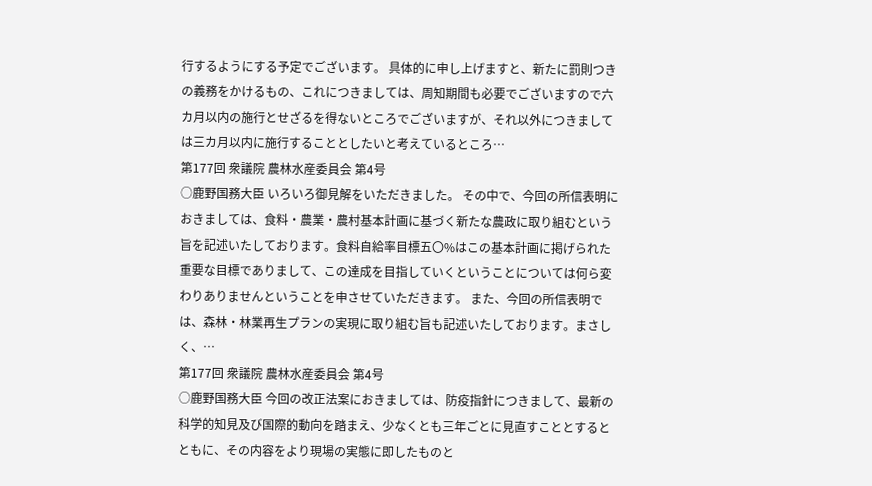行するようにする予定でございます。 具体的に申し上げますと、新たに罰則つきの義務をかけるもの、これにつきましては、周知期間も必要でございますので六カ月以内の施行とせざるを得ないところでございますが、それ以外につきましては三カ月以内に施行することとしたいと考えているところ…
第177回 衆議院 農林水産委員会 第4号
○鹿野国務大臣 いろいろ御見解をいただきました。 その中で、今回の所信表明におきましては、食料・農業・農村基本計画に基づく新たな農政に取り組むという旨を記述いたしております。食料自給率目標五〇%はこの基本計画に掲げられた重要な目標でありまして、この達成を目指していくということについては何ら変わりありませんということを申させていただきます。 また、今回の所信表明では、森林・林業再生プランの実現に取り組む旨も記述いたしております。まさしく、…
第177回 衆議院 農林水産委員会 第4号
○鹿野国務大臣 今回の改正法案におきましては、防疫指針につきまして、最新の科学的知見及び国際的動向を踏まえ、少なくとも三年ごとに見直すこととするとともに、その内容をより現場の実態に即したものと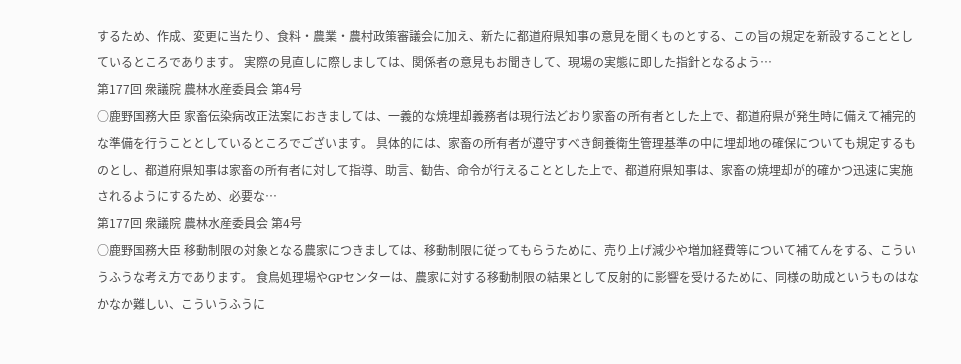するため、作成、変更に当たり、食料・農業・農村政策審議会に加え、新たに都道府県知事の意見を聞くものとする、この旨の規定を新設することとしているところであります。 実際の見直しに際しましては、関係者の意見もお聞きして、現場の実態に即した指針となるよう…
第177回 衆議院 農林水産委員会 第4号
○鹿野国務大臣 家畜伝染病改正法案におきましては、一義的な焼埋却義務者は現行法どおり家畜の所有者とした上で、都道府県が発生時に備えて補完的な準備を行うこととしているところでございます。 具体的には、家畜の所有者が遵守すべき飼養衛生管理基準の中に埋却地の確保についても規定するものとし、都道府県知事は家畜の所有者に対して指導、助言、勧告、命令が行えることとした上で、都道府県知事は、家畜の焼埋却が的確かつ迅速に実施されるようにするため、必要な…
第177回 衆議院 農林水産委員会 第4号
○鹿野国務大臣 移動制限の対象となる農家につきましては、移動制限に従ってもらうために、売り上げ減少や増加経費等について補てんをする、こういうふうな考え方であります。 食鳥処理場やGPセンターは、農家に対する移動制限の結果として反射的に影響を受けるために、同様の助成というものはなかなか難しい、こういうふうに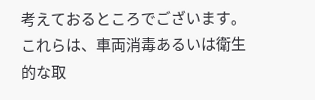考えておるところでございます。これらは、車両消毒あるいは衛生的な取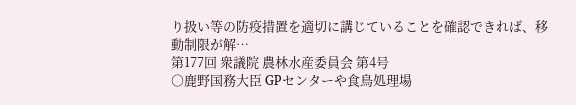り扱い等の防疫措置を適切に講じていることを確認できれば、移動制限が解…
第177回 衆議院 農林水産委員会 第4号
○鹿野国務大臣 GPセンターや食鳥処理場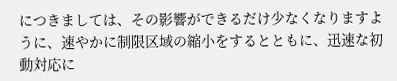につきましては、その影響ができるだけ少なくなりますように、速やかに制限区域の縮小をするとともに、迅速な初動対応に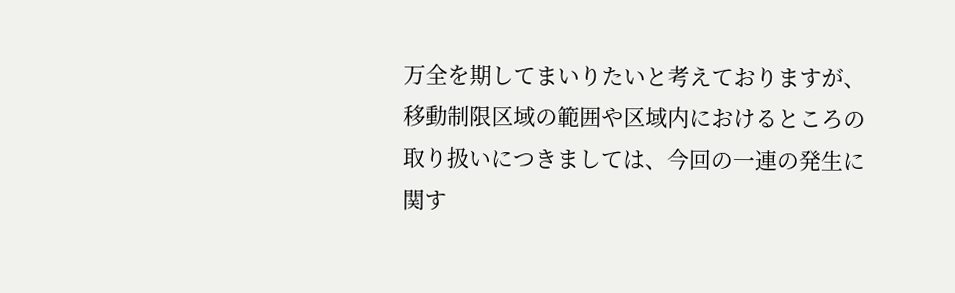万全を期してまいりたいと考えておりますが、移動制限区域の範囲や区域内におけるところの取り扱いにつきましては、今回の一連の発生に関す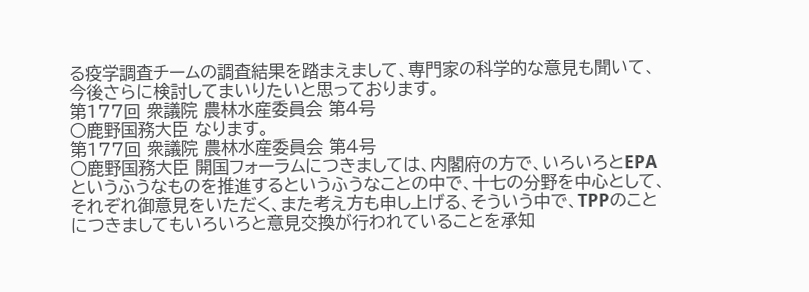る疫学調査チームの調査結果を踏まえまして、専門家の科学的な意見も聞いて、今後さらに検討してまいりたいと思っております。
第177回 衆議院 農林水産委員会 第4号
○鹿野国務大臣 なります。
第177回 衆議院 農林水産委員会 第4号
○鹿野国務大臣 開国フォーラムにつきましては、内閣府の方で、いろいろとEPAというふうなものを推進するというふうなことの中で、十七の分野を中心として、それぞれ御意見をいただく、また考え方も申し上げる、そういう中で、TPPのことにつきましてもいろいろと意見交換が行われていることを承知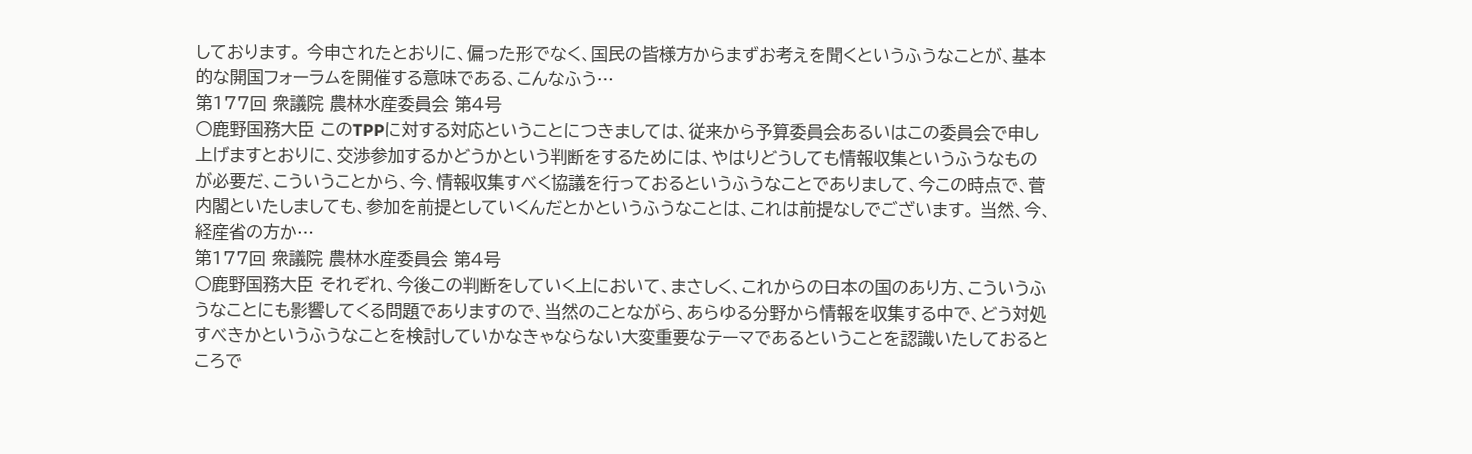しております。 今申されたとおりに、偏った形でなく、国民の皆様方からまずお考えを聞くというふうなことが、基本的な開国フォーラムを開催する意味である、こんなふう…
第177回 衆議院 農林水産委員会 第4号
○鹿野国務大臣 このTPPに対する対応ということにつきましては、従来から予算委員会あるいはこの委員会で申し上げますとおりに、交渉参加するかどうかという判断をするためには、やはりどうしても情報収集というふうなものが必要だ、こういうことから、今、情報収集すべく協議を行っておるというふうなことでありまして、今この時点で、菅内閣といたしましても、参加を前提としていくんだとかというふうなことは、これは前提なしでございます。 当然、今、経産省の方か…
第177回 衆議院 農林水産委員会 第4号
○鹿野国務大臣 それぞれ、今後この判断をしていく上において、まさしく、これからの日本の国のあり方、こういうふうなことにも影響してくる問題でありますので、当然のことながら、あらゆる分野から情報を収集する中で、どう対処すべきかというふうなことを検討していかなきゃならない大変重要なテーマであるということを認識いたしておるところで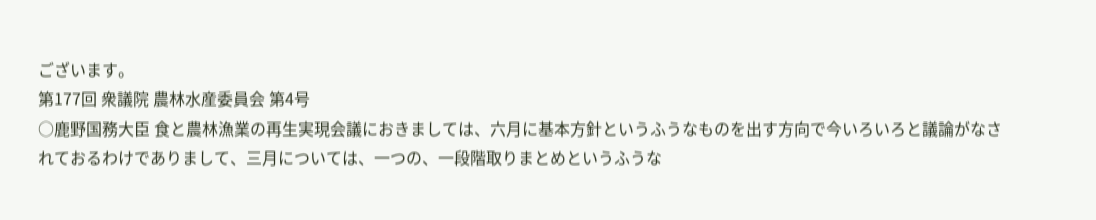ございます。
第177回 衆議院 農林水産委員会 第4号
○鹿野国務大臣 食と農林漁業の再生実現会議におきましては、六月に基本方針というふうなものを出す方向で今いろいろと議論がなされておるわけでありまして、三月については、一つの、一段階取りまとめというふうな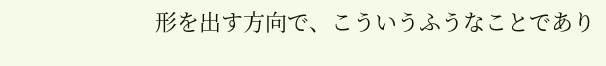形を出す方向で、こういうふうなことであり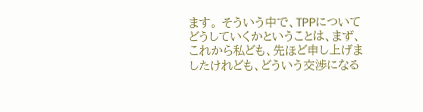ます。 そういう中で、TPPについてどうしていくかということは、まず、これから私ども、先ほど申し上げましたけれども、どういう交渉になる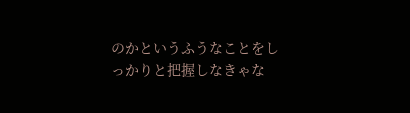のかというふうなことをしっかりと把握しなきゃな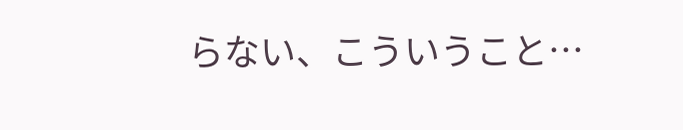らない、こういうこと…